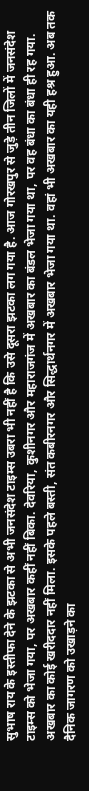सुभाष राय के इस्तीफा देने के झटका से अभी जनसंदेश टाइम्स उबरा भी नहीं है कि उसे दूसरा झटका लग गया है. आज गोरखपुर से जुड़े तीन जिलों में जनसंदेश टाइम्स को भेजा गया, पर अखबार कहीं नहीं बिका. देवरिया, कुशीनगर और महाराजगंज में अखबार का बंडल भेजा गया था, पर वह बंधा का बंधा ही रह गया. अखबार का कोई खरीददार नहीं मिला. इसके पहले बस्ती, संत कबीरनगर और सिद्धार्थनगर में अखबार भेजा गया था. वहां भी अखबार का यही हश्र हुआ. अब तक दैनिक जागरण को उखाड़ने का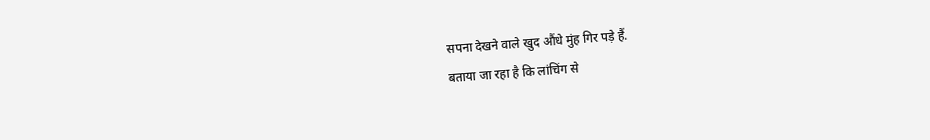सपना देखने वाले खुद औंधे मुंह गिर पड़े हैं.
बताया जा रहा है कि लांचिंग से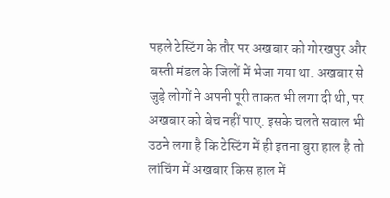पहले टेस्टिंग के तौर पर अखबार को गोरखपुर और बस्ती मंडल के जिलों में भेजा गया था. अखबार से जुड़े लोगों ने अपनी पूरी ताकत भी लगा दी थी, पर अखबार को बेच नहीं पाए. इसके चलते सवाल भी उठने लगा है कि टेस्टिंग में ही इतना बुरा हाल है तो लांचिंग में अखबार किस हाल में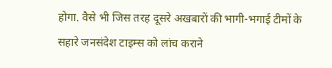होगा. वैसे भी जिस तरह दूसरे अखबारों की भागी-भगाई टीमों के सहारे जनसंदेश टाइम्स को लांच कराने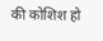की कोशिश हो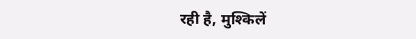रही है, मुश्किलें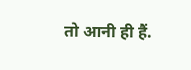तो आनी ही हैं.